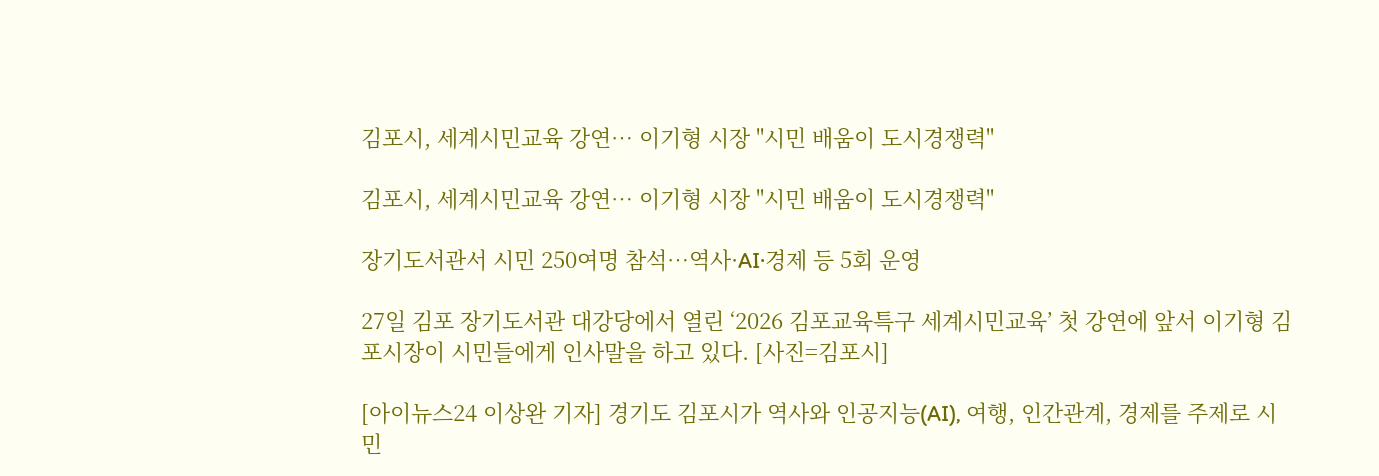김포시, 세계시민교육 강연… 이기형 시장 "시민 배움이 도시경쟁력"

김포시, 세계시민교육 강연… 이기형 시장 "시민 배움이 도시경쟁력"

장기도서관서 시민 250여명 참석…역사·AI·경제 등 5회 운영

27일 김포 장기도서관 대강당에서 열린 ‘2026 김포교육특구 세계시민교육’ 첫 강연에 앞서 이기형 김포시장이 시민들에게 인사말을 하고 있다. [사진=김포시]

[아이뉴스24 이상완 기자] 경기도 김포시가 역사와 인공지능(AI), 여행, 인간관계, 경제를 주제로 시민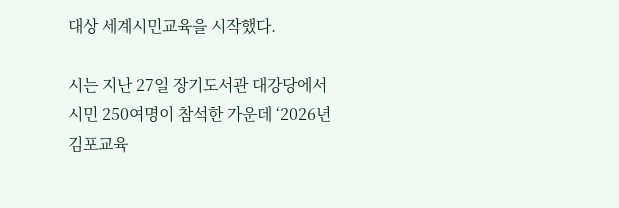대상 세계시민교육을 시작했다.

시는 지난 27일 장기도서관 대강당에서 시민 250여명이 참석한 가운데 ‘2026년 김포교육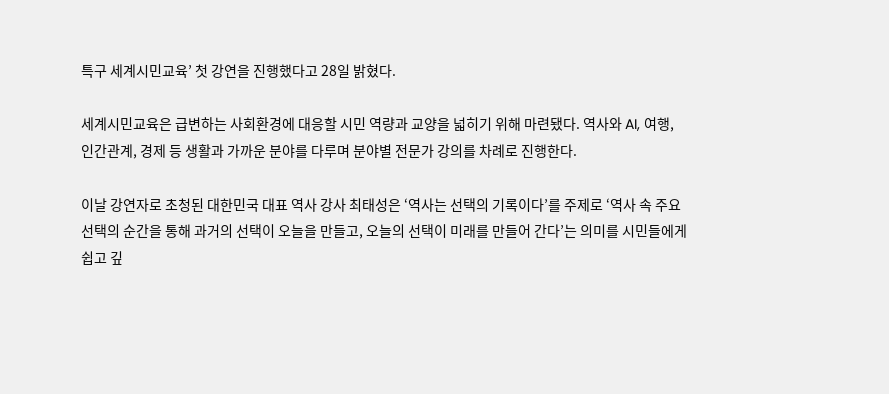특구 세계시민교육’ 첫 강연을 진행했다고 28일 밝혔다.

세계시민교육은 급변하는 사회환경에 대응할 시민 역량과 교양을 넓히기 위해 마련됐다. 역사와 AI, 여행, 인간관계, 경제 등 생활과 가까운 분야를 다루며 분야별 전문가 강의를 차례로 진행한다.

이날 강연자로 초청된 대한민국 대표 역사 강사 최태성은 ‘역사는 선택의 기록이다’를 주제로 ‘역사 속 주요 선택의 순간을 통해 과거의 선택이 오늘을 만들고, 오늘의 선택이 미래를 만들어 간다’는 의미를 시민들에게 쉽고 깊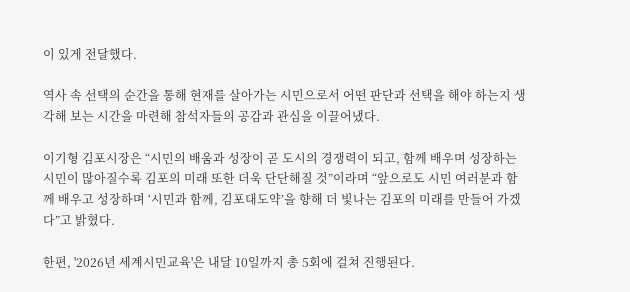이 있게 전달했다.

역사 속 선택의 순간을 통해 현재를 살아가는 시민으로서 어떤 판단과 선택을 해야 하는지 생각해 보는 시간을 마련해 참석자들의 공감과 관심을 이끌어냈다.

이기형 김포시장은 “시민의 배움과 성장이 곧 도시의 경쟁력이 되고, 함께 배우며 성장하는 시민이 많아질수록 김포의 미래 또한 더욱 단단해질 것”이라며 “앞으로도 시민 여러분과 함께 배우고 성장하며 ‘시민과 함께, 김포대도약’을 향해 더 빛나는 김포의 미래를 만들어 가겠다”고 밝혔다.

한편, '2026년 세계시민교육'은 내달 10일까지 총 5회에 걸쳐 진행된다.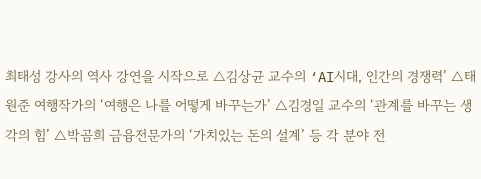최태성 강사의 역사 강연을 시작으로 △김상균 교수의 ‘AI시대, 인간의 경쟁력’ △태원준 여행작가의 ‘여행은 나를 어떻게 바꾸는가’ △김경일 교수의 ‘관계를 바꾸는 생각의 힘’ △박곰희 금융전문가의 ‘가치있는 돈의 설계’ 등 각 분야 전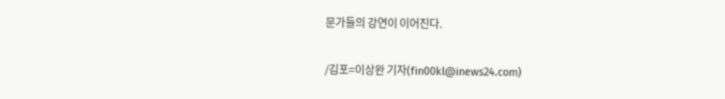문가들의 강연이 이어진다.

/김포=이상완 기자(fin00kl@inews24.com)